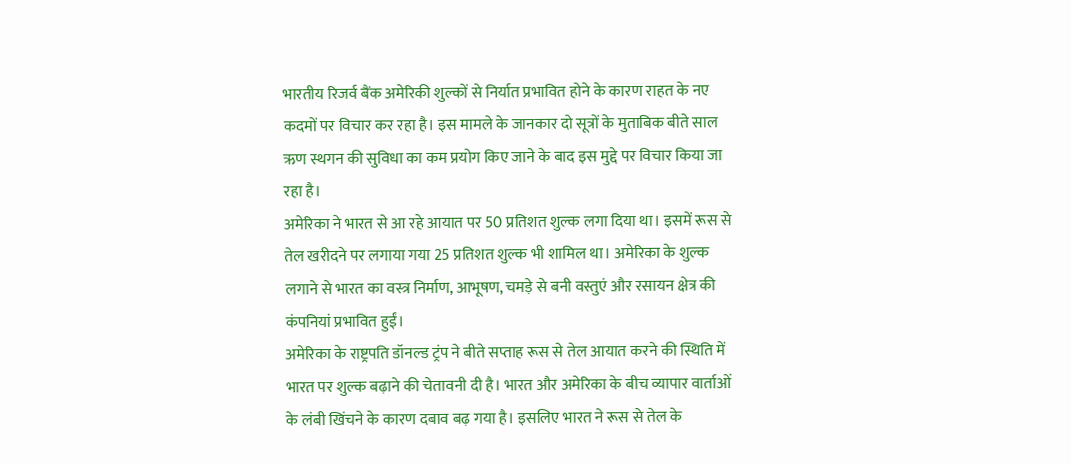भारतीय रिजर्व बैंक अमेरिकी शुल्कों से निर्यात प्रभावित होने के कारण राहत के नए कदमों पर विचार कर रहा है। इस मामले के जानकार दो सूत्रों के मुताबिक बीते साल ऋण स्थगन की सुविधा का कम प्रयोग किए जाने के बाद इस मुद्दे पर विचार किया जा रहा है।
अमेरिका ने भारत से आ रहे आयात पर 50 प्रतिशत शुल्क लगा दिया था। इसमें रूस से तेल खरीदने पर लगाया गया 25 प्रतिशत शुल्क भी शामिल था। अमेरिका के शुल्क लगाने से भारत का वस्त्र निर्माण, आभूषण, चमड़े से बनी वस्तुएं और रसायन क्षेत्र की कंपनियां प्रभावित हुईं।
अमेरिका के राष्ट्रपति डॉनल्ड ट्रंप ने बीते सप्ताह रूस से तेल आयात करने की स्थिति में भारत पर शुल्क बढ़ाने की चेतावनी दी है। भारत और अमेरिका के बीच व्यापार वार्ताओं के लंबी खिंचने के कारण दबाव बढ़ गया है। इसलिए भारत ने रूस से तेल के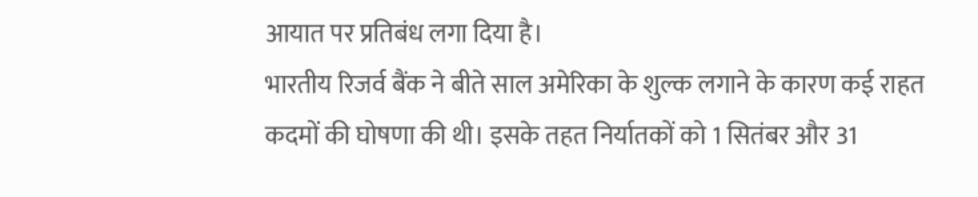आयात पर प्रतिबंध लगा दिया है।
भारतीय रिजर्व बैंक ने बीते साल अमेरिका के शुल्क लगाने के कारण कई राहत कदमों की घोषणा की थी। इसके तहत निर्यातकों को 1 सितंबर और 31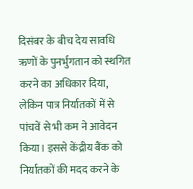दिसंबर के बीच देय सावधि ऋणों के पुनर्भुगतान को स्थगित करने का अधिकार दिया, लेकिन पात्र निर्यातकों में से पांचवें से भी कम ने आवेदन किया। इससे केंद्रीय बैंक को निर्यातकों की मदद करने के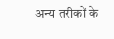अन्य तरीकों के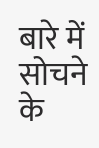बारे में सोचने के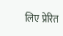लिए प्रेरित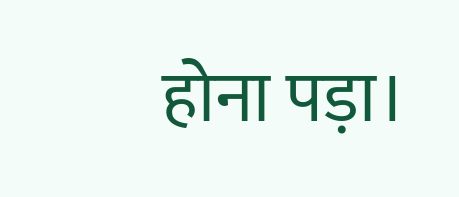होना पड़ा।